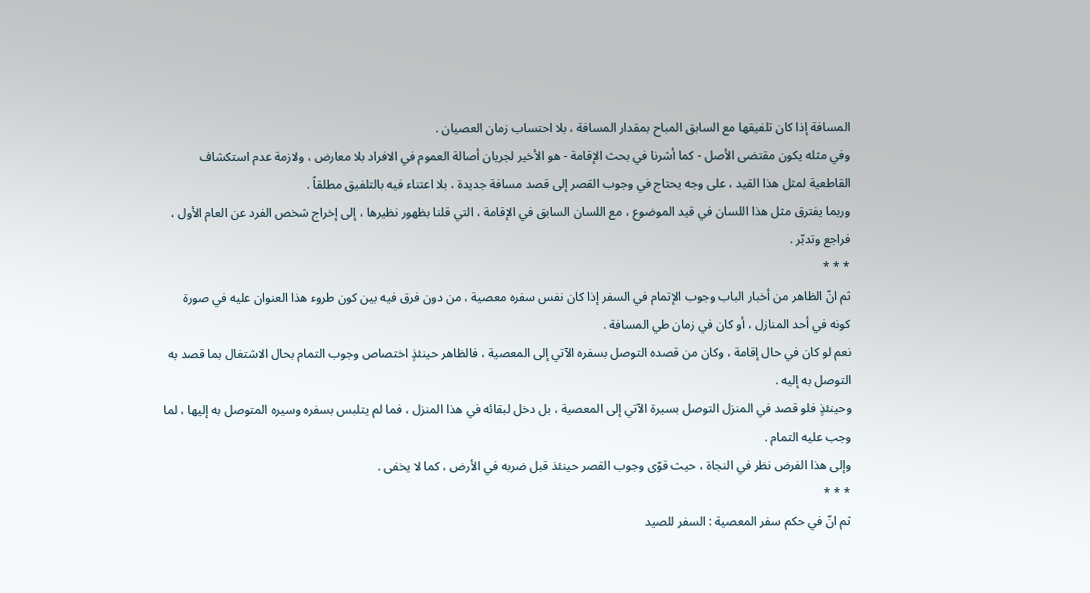المسافة إذا كان تلفيقها مع السابق المباح بمقدار المسافة ، بلا احتساب زمان العصيان .
وفي مثله يكون مقتضى الأصل - كما أشرنا في بحث الإقامة - هو الأخير لجريان أصالة العموم في الافراد بلا معارض ، ولازمة عدم استكشاف القاطعية لمثل هذا القيد ، على وجه يحتاج في وجوب القصر إلى قصد مسافة جديدة ، بلا اعتناء فيه بالتلفيق مطلقاً .
وربما يفترق مثل هذا اللسان في قيد الموضوع ، مع اللسان السابق في الإقامة ، التي قلنا بظهور نظيرها ، إلى إخراج شخص الفرد عن العام الأول ، فراجع وتدبّر .
* * *
ثم انّ الظاهر من أخبار الباب وجوب الإتمام في السفر إذا كان نفس سفره معصية ، من دون فرق فيه بين كون طروء هذا العنوان عليه في صورة كونه في أحد المنازل ، أو كان في زمان طي المسافة .
نعم لو كان في حال إقامة ، وكان من قصده التوصل بسفره الآتي إلى المعصية ، فالظاهر حينئذٍ اختصاص وجوب التمام بحال الاشتغال بما قصد به التوصل به إليه .
وحينئذٍ فلو قصد في المنزل التوصل بسيرة الآتي إلى المعصية ، بل دخل لبقائه في هذا المنزل ، فما لم يتلبس بسفره وسيره المتوصل به إليها ، لما وجب عليه التمام .
وإلى هذا الفرض نظر في النجاة ، حيث قوّى وجوب القصر حينئذ قبل ضربه في الأرض ، كما لا يخفى .
* * *
ثم انّ في حكم سفر المعصية : السفر للصيد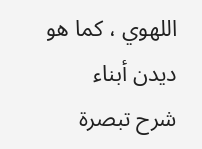اللهوي ، كما هو ديدن أبناء
شرح تبصرة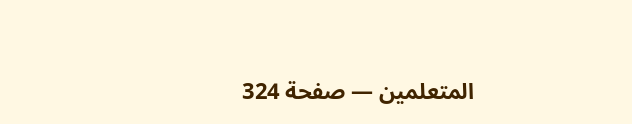المتعلمين — صفحة 324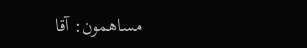مساهمون: آقا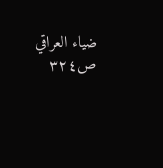ضياء العراقي
ص٣٢٤